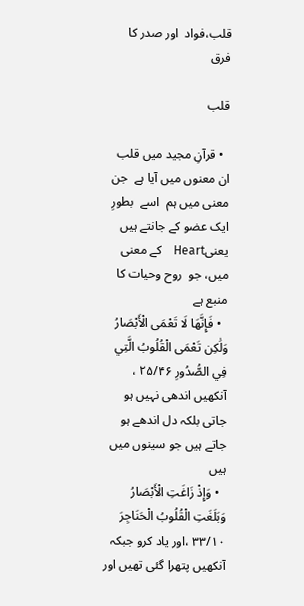قلب،فواد  اور صدر کا فرق

قلب

  • قرآنِ مجید میں قلب ان معنوں میں آیا ہے  جن معنی میں ہم  اسے  بطورِ ایک عضو کے جانتے ہیں یعنیHeart    کے معنی میں، جو  روح وحیات کا منبع ہے
  • فَإِنَّهَا لَا تَعْمَى الْأَبْصَارُ وَلَٰكِن تَعْمَى الْقُلُوبُ الَّتِي فِي الصُّدُورِ ۲۵/۴۶ ، آنکھیں اندھی نہیں ہو جاتی بلکہ دل اندھے ہو جاتے ہیں جو سینوں میں ہیں
  • وَإِذْ زَاغَتِ الْأَبْصَارُ وَبَلَغَتِ الْقُلُوبُ الْحَنَاجِرَ ۳۳/۱۰ ،اور یاد کرو جبکہ آنکھیں پتھرا گئی تھیں اور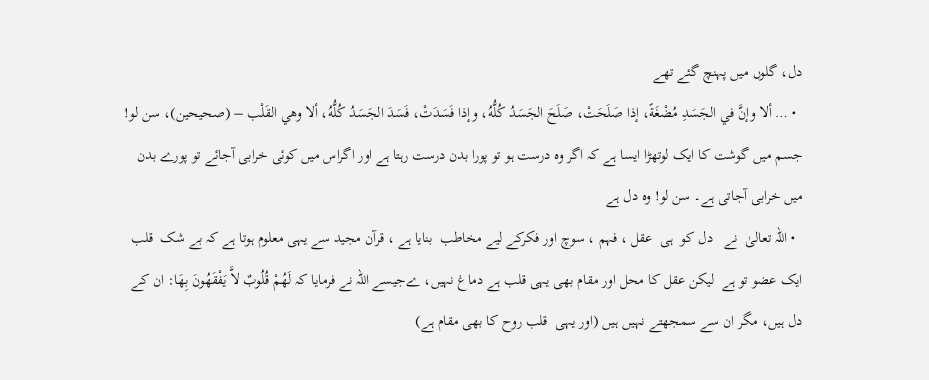دل، گلوں میں پہنچ گئے تھے
  • … ألا وإنَّ في الجَسَدِ مُضْغَةً، إذا صَلَحَتْ، صَلَحَ الجَسَدُ كُلُّهُ، وإذا فَسَدَتْ، فَسَدَ الجَسَدُ كُلُّهُ، ألا وهي القَلْب – (صحيحین)، سن لو! جسم میں گوشت کا ایک لوتھڑا ایسا ہے کہ اگر وہ درست ہو تو پورا بدن درست رہتا ہے اور اگراس میں کوئی خرابی آجائے تو پورے بدن میں خرابی آجاتی ہے۔ سن لو! وہ دل ہے
  • اللہ تعالیٰ  نے   دل کو  ہی  عقل ، فہم ، سوچ اور فکرکے لیے مخاطب  بنایا ہے ، قرآن مجید سے یہی معلوم ہوتا ہے کہ بے شک  قلب ایک عضو تو ہے  لیکن عقل کا محل اور مقام بھی یہی قلب ہے دماغ نہیں، ےجیسے اللہ نے فرمایا کہ لَهُمْ قُلُوبٌ لاَّ يَفْقَهُونَ بِهَا: ان کے دل ہیں، مگر ان سے سمجھتے نہیں ہیں (اور یہی  قلب روح کا بھی مقام ہے)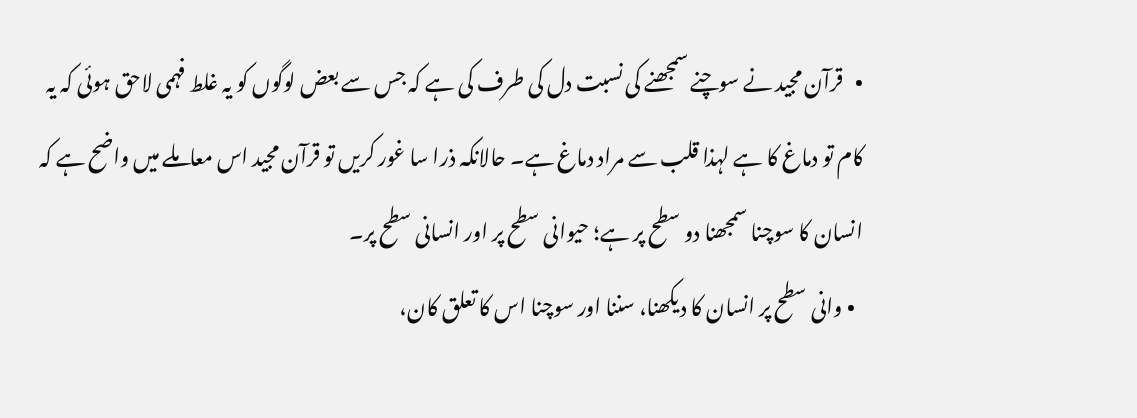•   قرآن مجید نے سوچنے سمجھنے کی نسبت دل کی طرف کی ہے کہ جس سے بعض لوگوں کو یہ غلط فہمی لاحق ہوئی کہ یہ کام تو دماغ کا ہے لہذا قلب سے مراد دماغ ہے۔ حالانکہ ذرا سا غور کریں تو قرآن مجید اس معاملے میں واضح ہے کہ انسان کا سوچنا سمجھنا دو سطح پر ہے؛ حیوانی سطح پر اور انسانی سطح پر۔
  • وانی سطح پر انسان کا دیکھنا، سننا اور سوچنا اس کا تعلق کان،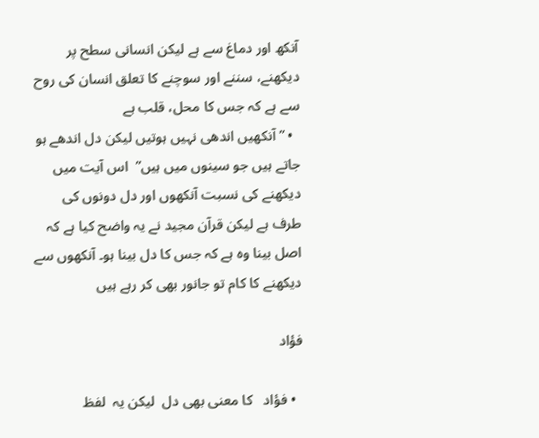آنکھ اور دماغ سے ہے لیکن انسانی سطح پر دیکھنے، سننے اور سوچنے کا تعلق انسان کی روح سے ہے کہ جس کا محل، قلب ہے
  • ” آنکھیں اندھی نہیں ہوتیں لیکن دل اندھے ہو جاتے ہیں جو سینوں میں ہیں”  اس آیت میں دیکھنے کی نسبت آنکھوں اور دل دونوں کی طرف ہے لیکن قرآن مجید نے یہ واضح کیا ہے کہ اصل بینا وہ ہے کہ جس کا دل بینا ہو۔ آنکھوں سے دیکھنے کا کام تو جانور بھی کر رہے ہیں

فؤاد

  • فؤاد   کا معنی بھی دل  لیکن یہ  لفظ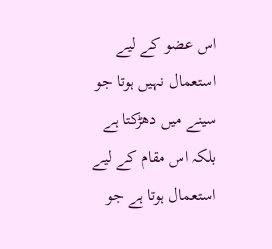اس عضو کے لیے  استعمال نہیں ہوتا جو سینے میں دھڑکتا ہے بلکہ اس مقام کے لیے استعمال ہوتا ہے جو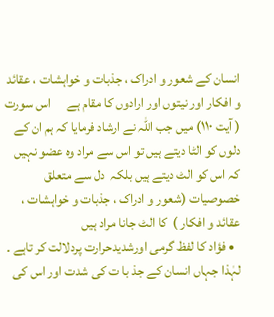انسان کے شعور و ادراک ، جذبات و خواہشات ، عقائد و افکار اور نیتوں اور ارادوں کا مقام ہے      اس سورت ( آیت ۱۱۰) میں جب اللہ نے ارشاد فرمایا کہ ہم ان کے دلوں کو الٹا دیتے ہیں تو اس سے مراد وہ عضو نہیں کہ اس کو الٹ دیتے ہیں بلکہ  دل سے متعلق  خصوصیات (شعور و ادراک ، جذبات و خواہشات ، عقائد و افکار )  کا الٹ جانا مراد ہیں
  • فؤاد کا لفظ گرمی اورشدیدحرارت پردلالت کر تاہے ۔ لہٰذا جہاں انسان کے جذ با ت کی شدت اور اس کی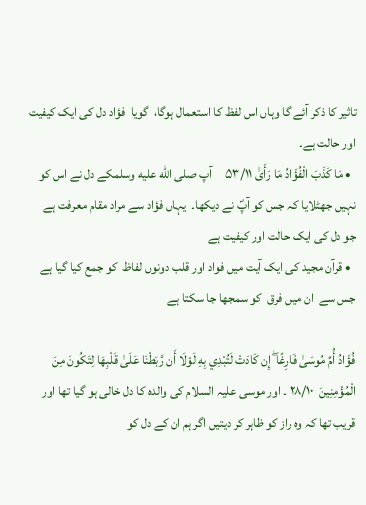تاثیر کا ذکر آئے گا وہاں اس لفظ کا استعمال ہوگا،  گویا  فؤاد دل کی ایک کیفیت اور حالت ہے۔
  • مَا كَذَبَ الْفُؤَادُ مَا رَأَىٰ ۵۳/۱۱     آپ صلى الله عليه وسلمکے دل نے اس کو نہیں جھٹلایا کہ جس کو آپؐ نے دیکھا۔  یہاں فؤاد سے مراد مقام معرفت ہے جو دل کی ایک حالت اور کیفیت ہے
  • قرآن مجید کی ایک آیت میں فواد اور قلب دونوں لفاظ  کو جمع کیا گیا ہے جس سے  ان میں فرق  کو سمجھا جا سکتا ہے

فُؤَادُ أُمِّ مُوسَىٰ فَارِغًا ۖ إِن كَادَتْ لَتُبْدِي بِهِ لَوْلَا أَن رَّبَطْنَا عَلَىٰ قَلْبِهَا لِتَكُونَ مِنَ الْمُؤْمِنِينَ  ۲۸/۱۰ ۔ اور موسی علیہ السلام کی والدہ کا دل خالی ہو گیا تھا اور قریب تھا کہ وہ راز کو ظاہر کر دیتیں اگر ہم ان کے دل کو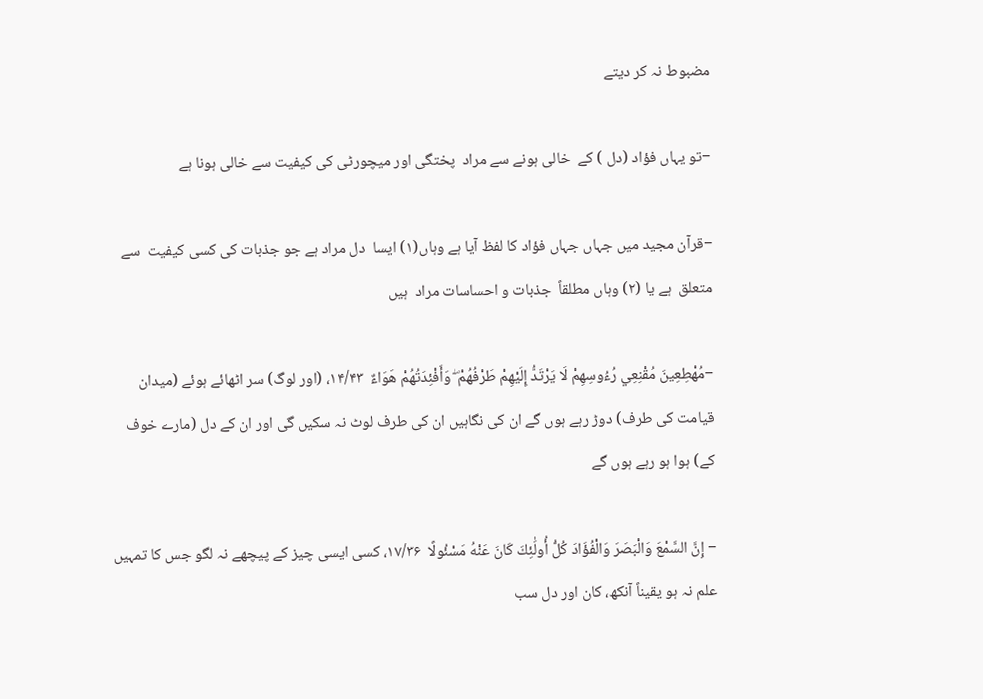مضبوط نہ کر دیتے

−تو یہاں فؤاد (دل ) کے  خالی ہونے سے مراد  پختگی اور میچورٹی کی کیفیت سے خالی ہونا ہے

−قرآن مجید میں جہاں جہاں فؤاد کا لفظ آیا ہے وہاں(۱) ایسا  دل مراد ہے جو جذبات کی کسی کیفیت  سے متعلق  ہے یا (۲) وہاں مطلقاً  جذبات و احساسات مراد  ہیں

−مُهْطِعِينَ مُقْنِعِي رُءُوسِهِمْ لَا يَرْتَدُّ إِلَيْهِمْ طَرْفُهُمْ ۖ وَأَفْئِدَتُهُمْ هَوَاءٌ  ۱۴/۴۳، (اور لوگ) سر اٹھائے ہوئے (میدان قیامت کی طرف) دوڑ رہے ہوں گے ان کی نگاہیں ان کی طرف لوٹ نہ سکیں گی اور ان کے دل (مارے خوف کے) ہوا ہو رہے ہوں گے

− إِنَّ السَّمْعَ وَالْبَصَرَ وَالْفُؤَادَ كُلُّ أُولَٰئِكَ كَانَ عَنْهُ مَسْئُولًا  ۱۷/۳۶، کسی ایسی چیز کے پیچھے نہ لگو جس کا تمہیں علم نہ ہو یقیناً آنکھ، کان اور دل سب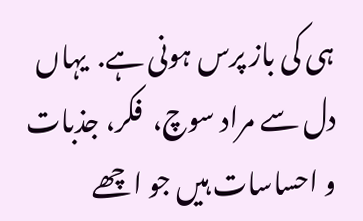ہی کی باز پرس ہونی ہے.  یہاں دل سے مراد سوچ،  فکر، جذبات و احساسات ہیں جو اچھے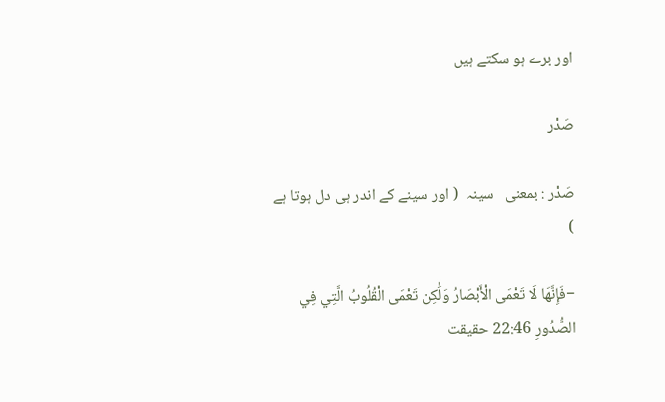اور برے ہو سکتے ہیں

صَدْر

صَدْر : بمعنی   سینہ  ( اور سینے کے اندر ہی دل ہوتا ہے )

−فَإِنَّهَا لَا تَعْمَى الْأَبْصَارُ وَلَٰكِن تَعْمَى الْقُلُوبُ الَّتِي فِي الصُّدُورِ 22:46 حقیقت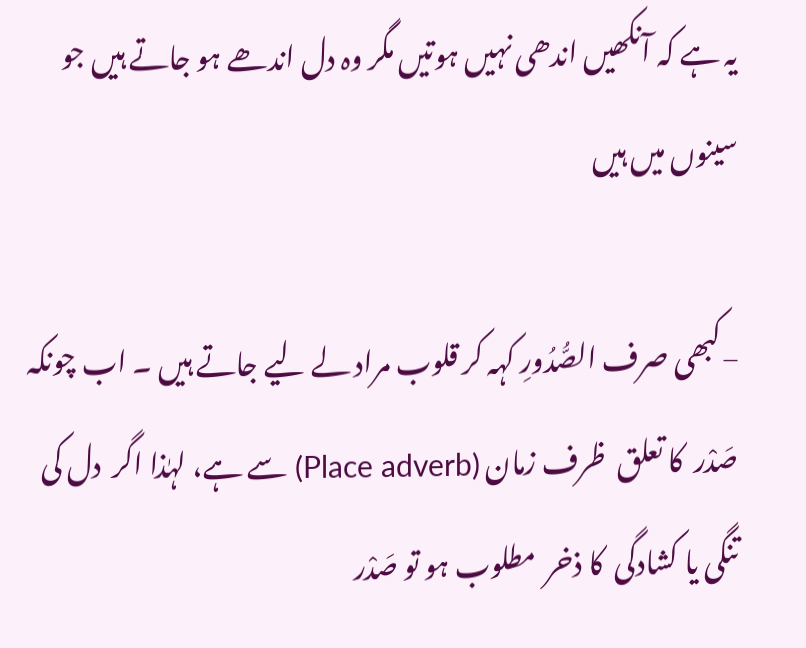یہ ہے کہ آنکھیں اندھی نہیں ہوتیں مگر وہ دل اندھے ہو جاتے ہیں جو سینوں میں ہیں

−کبھی صرف الصُّدُورِ کہہ کر قلوب مراد لے لیے جاتے ہیں ۔ اب چونکہ صَدْر  کا تعلق  ظرف زمان (Place adverb) سے ہے، لہٰذا اگر  دل کی تنگی یا کشادگی  کا ذخر  مطلوب ہو تو صَدْر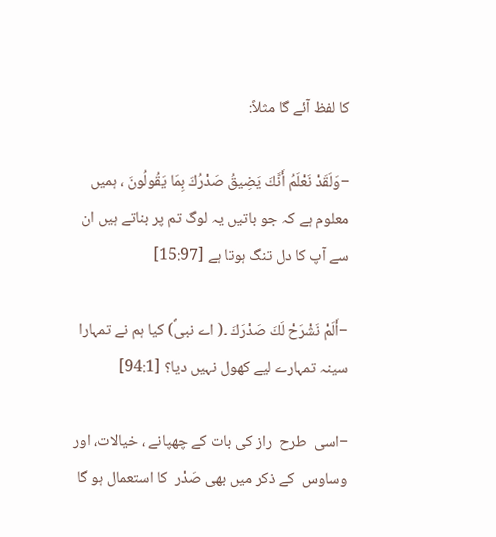کا لفظ آئے گا مثلاً:

−وَلَقَدْ نَعْلَمُ أَنَّكَ يَضِيقُ صَدْرُكَ بِمَا يَقُولُونَ ، ہمیں معلوم ہے کہ جو باتیں یہ لوگ تم پر بناتے ہیں ان سے آپ کا دل تنگ ہوتا ہے [15:97]

−أَلَمْ نَشْرَحْ لَكَ صَدْرَكَ ۔( اے نبیؐ) کیا ہم نے تمہارا سینہ تمہارے لیے کھول نہیں دیا؟ [94:1]

−اسی  طرح  راز کی بات کے چھپانے ، خیالات، اور وساوس  کے ذکر میں بھی صَدْر  کا استعمال ہو گا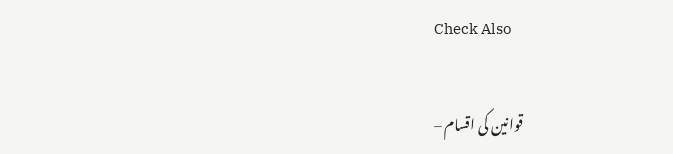Check Also

قوانین کی اقسام –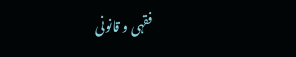فقہی و قانونی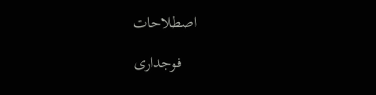اصطلاحات

    فوجداری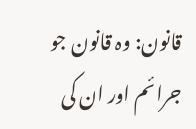قانون: وہ قانون جو جرائم اور ان کی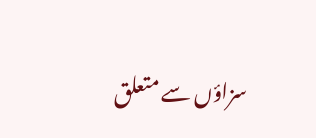سزاؤں سے متعلق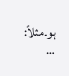ہو۔مثلاً: …